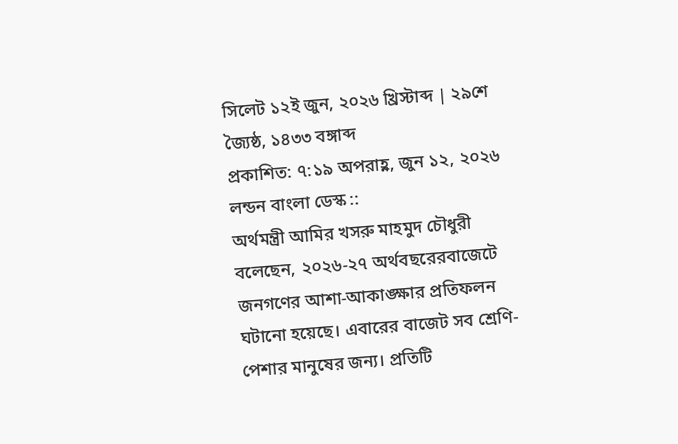সিলেট ১২ই জুন, ২০২৬ খ্রিস্টাব্দ | ২৯শে জ্যৈষ্ঠ, ১৪৩৩ বঙ্গাব্দ
প্রকাশিত: ৭:১৯ অপরাহ্ণ, জুন ১২, ২০২৬
লন্ডন বাংলা ডেস্ক ::
অর্থমন্ত্রী আমির খসরু মাহমুদ চৌধুরী বলেছেন, ২০২৬-২৭ অর্থবছরেরবাজেটে জনগণের আশা-আকাঙ্ক্ষার প্রতিফলন ঘটানো হয়েছে। এবারের বাজেট সব শ্রেণি-পেশার মানুষের জন্য। প্রতিটি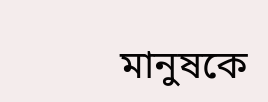মানুষকে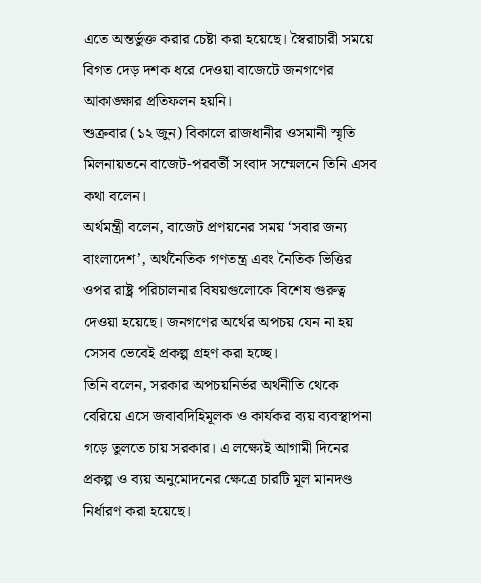এতে অন্তর্ভুক্ত করার চেষ্টা করা হয়েছে। স্বৈরাচারী সময়ে বিগত দেড় দশক ধরে দেওয়া বাজেটে জনগণের আকাঙ্ক্ষার প্রতিফলন হয়নি।
শুক্রবার (১২ জুন) বিকালে রাজধানীর ওসমানী স্মৃতি মিলনায়তনে বাজেট-পরবর্তী সংবাদ সম্মেলনে তিনি এসব কথা বলেন।
অর্থমন্ত্রী বলেন, বাজেট প্রণয়নের সময় ‘সবার জন্য বাংলাদেশ’, অর্থনৈতিক গণতন্ত্র এবং নৈতিক ভিত্তির ওপর রাষ্ট্র পরিচালনার বিষয়গুলোকে বিশেষ গুরুত্ব দেওয়া হয়েছে। জনগণের অর্থের অপচয় যেন না হয় সেসব ভেবেই প্রকল্প গ্রহণ করা হচ্ছে।
তিনি বলেন, সরকার অপচয়নির্ভর অর্থনীতি থেকে বেরিয়ে এসে জবাবদিহিমূলক ও কার্যকর ব্যয় ব্যবস্থাপনা গড়ে তুলতে চায় সরকার। এ লক্ষ্যেই আগামী দিনের প্রকল্প ও ব্যয় অনুমোদনের ক্ষেত্রে চারটি মূল মানদণ্ড নির্ধারণ করা হয়েছে।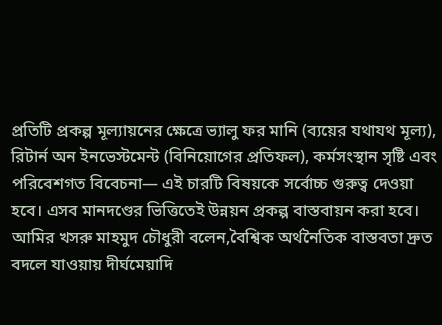প্রতিটি প্রকল্প মূল্যায়নের ক্ষেত্রে ভ্যালু ফর মানি (ব্যয়ের যথাযথ মূল্য), রিটার্ন অন ইনভেস্টমেন্ট (বিনিয়োগের প্রতিফল), কর্মসংস্থান সৃষ্টি এবং পরিবেশগত বিবেচনা— এই চারটি বিষয়কে সর্বোচ্চ গুরুত্ব দেওয়া হবে। এসব মানদণ্ডের ভিত্তিতেই উন্নয়ন প্রকল্প বাস্তবায়ন করা হবে।
আমির খসরু মাহমুদ চৌধুরী বলেন,বৈশ্বিক অর্থনৈতিক বাস্তবতা দ্রুত বদলে যাওয়ায় দীর্ঘমেয়াদি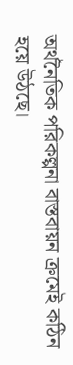অর্থনৈতিক পরিকল্পনা বাস্তবায়ন ক্রমেই কঠিন হয়ে উঠছে।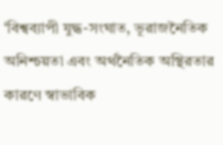‘বিশ্বব্যাপী যুদ্ধ-সংঘাত, ভূরাজনৈতিক অনিশ্চয়তা এবং অর্থনৈতিক অস্থিরতার কারণে স্বাভাবিক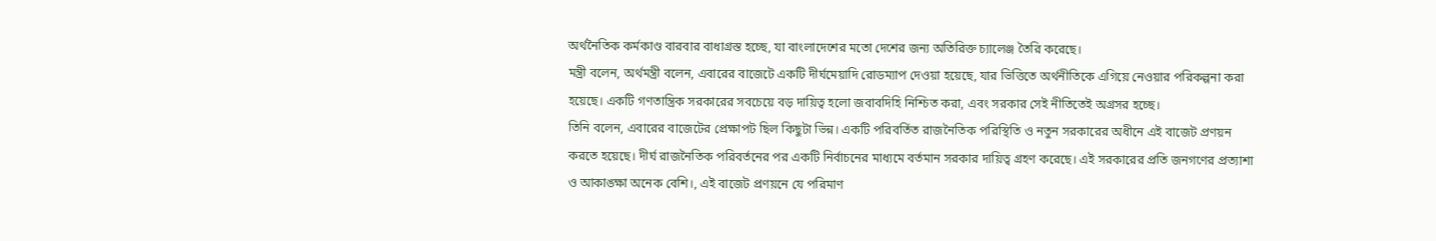অর্থনৈতিক কর্মকাণ্ড বারবার বাধাগ্রস্ত হচ্ছে, যা বাংলাদেশের মতো দেশের জন্য অতিরিক্ত চ্যালেঞ্জ তৈরি করেছে।
মন্ত্রী বলেন, অর্থমন্ত্রী বলেন, এবারের বাজেটে একটি দীর্ঘমেয়াদি রোডম্যাপ দেওয়া হয়েছে, যার ভিত্তিতে অর্থনীতিকে এগিয়ে নেওয়ার পরিকল্পনা করা হয়েছে। একটি গণতান্ত্রিক সরকারের সবচেয়ে বড় দায়িত্ব হলো জবাবদিহি নিশ্চিত করা, এবং সরকার সেই নীতিতেই অগ্রসর হচ্ছে।
তিনি বলেন, এবারের বাজেটের প্রেক্ষাপট ছিল কিছুটা ভিন্ন। একটি পরিবর্তিত রাজনৈতিক পরিস্থিতি ও নতুন সরকারের অধীনে এই বাজেট প্রণয়ন করতে হয়েছে। দীর্ঘ রাজনৈতিক পরিবর্তনের পর একটি নির্বাচনের মাধ্যমে বর্তমান সরকার দায়িত্ব গ্রহণ করেছে। এই সরকারের প্রতি জনগণের প্রত্যাশা ও আকাঙ্ক্ষা অনেক বেশি।, এই বাজেট প্রণয়নে যে পরিমাণ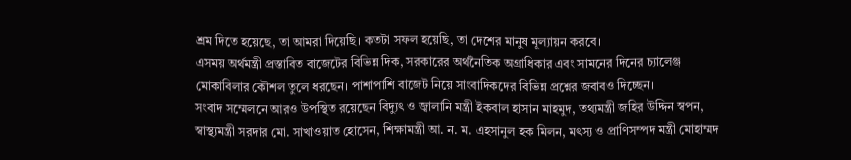শ্রম দিতে হয়েছে, তা আমরা দিয়েছি। কতটা সফল হয়েছি, তা দেশের মানুষ মূল্যায়ন করবে।
এসময় অর্থমন্ত্রী প্রস্তাবিত বাজেটের বিভিন্ন দিক, সরকারের অর্থনৈতিক অগ্রাধিকার এবং সামনের দিনের চ্যালেঞ্জ মোকাবিলার কৌশল তুলে ধরছেন। পাশাপাশি বাজেট নিয়ে সাংবাদিকদের বিভিন্ন প্রশ্নের জবাবও দিচ্ছেন।
সংবাদ সম্মেলনে আরও উপস্থিত রয়েছেন বিদ্যুৎ ও জ্বালানি মন্ত্রী ইকবাল হাসান মাহমুদ, তথ্যমন্ত্রী জহির উদ্দিন স্বপন, স্বাস্থ্যমন্ত্রী সরদার মো. সাখাওয়াত হোসেন, শিক্ষামন্ত্রী আ. ন. ম. এহসানুল হক মিলন, মৎস্য ও প্রাণিসম্পদ মন্ত্রী মোহাম্মদ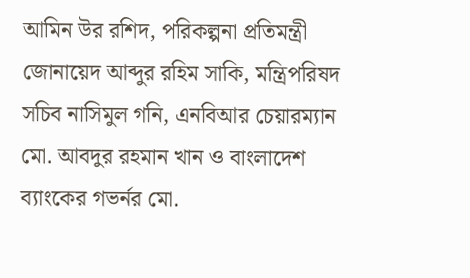আমিন উর রশিদ, পরিকল্পনা প্রতিমন্ত্রী জোনায়েদ আব্দুর রহিম সাকি, মন্ত্রিপরিষদ সচিব নাসিমুল গনি, এনবিআর চেয়ারম্যান মো. আবদুর রহমান খান ও বাংলাদেশ ব্যাংকের গভর্নর মো.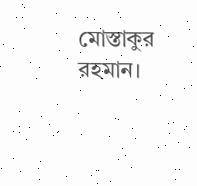মোস্তাকুর রহমান।